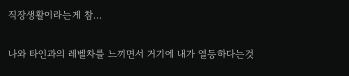직장생활이라는게 참...

나와 타인과의 레벨차를 느끼면서 거기에 내가 열등하다는것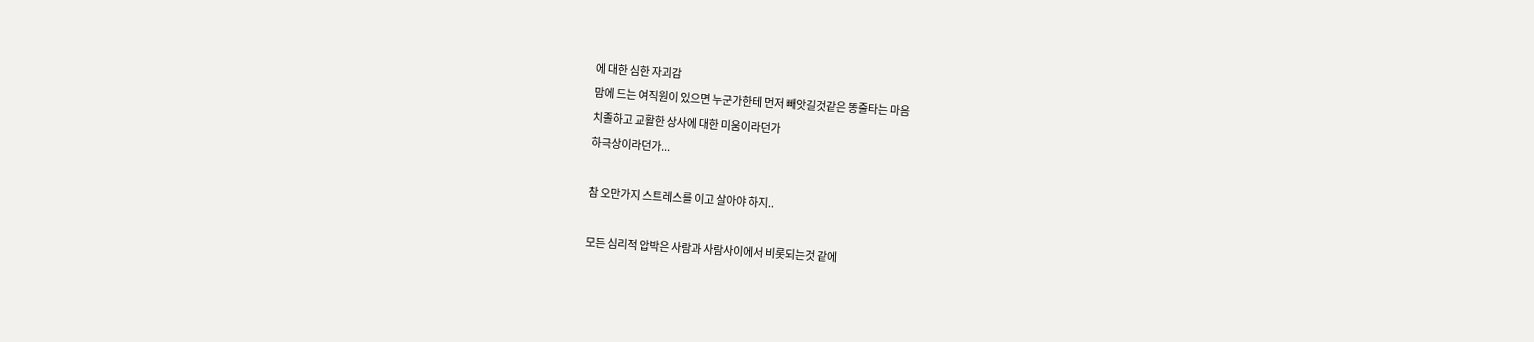에 대한 심한 자괴감
맘에 드는 여직원이 있으면 누군가한테 먼저 빼앗길것같은 똥줄타는 마음
치졸하고 교활한 상사에 대한 미움이라던가
하극상이라던가...

참 오만가지 스트레스를 이고 살아야 하지..

모든 심리적 압박은 사람과 사람사이에서 비롯되는것 같에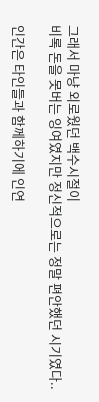그래서 마냥 외로웠던 백수시절이
비록 돈을 못버는 잉여였지만 정신적으로는 정말 편안했던 시기였다..

인간은 타인들과 함께하기에 인연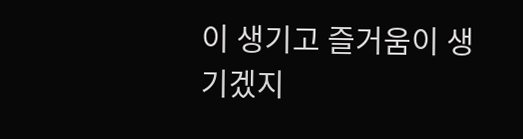이 생기고 즐거움이 생기겠지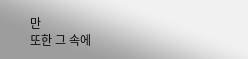만
또한 그 속에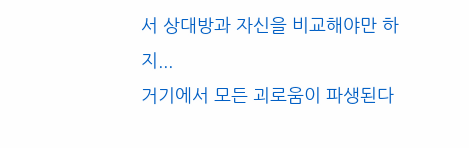서 상대방과 자신을 비교해야만 하지...
거기에서 모든 괴로움이 파생된다